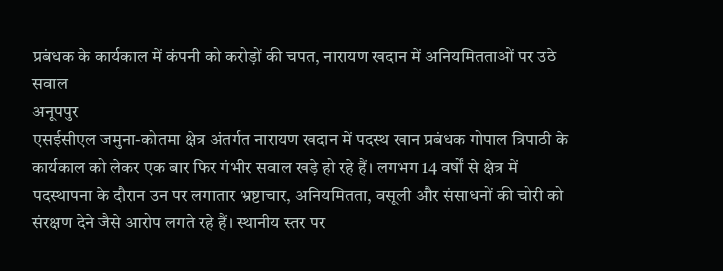प्रबंधक के कार्यकाल में कंपनी को करोड़ों की चपत, नारायण खदान में अनियमितताओं पर उठे सवाल
अनूपपुर
एसईसीएल जमुना-कोतमा क्षेत्र अंतर्गत नारायण खदान में पदस्थ खान प्रबंधक गोपाल त्रिपाठी के कार्यकाल को लेकर एक बार फिर गंभीर सवाल खड़े हो रहे हैं। लगभग 14 वर्षों से क्षेत्र में पदस्थापना के दौरान उन पर लगातार भ्रष्टाचार, अनियमितता, वसूली और संसाधनों की चोरी को संरक्षण देने जैसे आरोप लगते रहे हैं। स्थानीय स्तर पर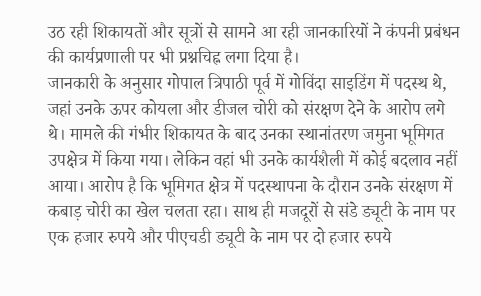उठ रही शिकायतों और सूत्रों से सामने आ रही जानकारियों ने कंपनी प्रबंधन की कार्यप्रणाली पर भी प्रश्नचिह्न लगा दिया है।
जानकारी के अनुसार गोपाल त्रिपाठी पूर्व में गोविंदा साइडिंग में पदस्थ थे, जहां उनके ऊपर कोयला और डीजल चोरी को संरक्षण देने के आरोप लगे थे। मामले की गंभीर शिकायत के बाद उनका स्थानांतरण जमुना भूमिगत उपक्षेत्र में किया गया। लेकिन वहां भी उनके कार्यशैली में कोई बदलाव नहीं आया। आरोप है कि भूमिगत क्षेत्र में पदस्थापना के दौरान उनके संरक्षण में कबाड़ चोरी का खेल चलता रहा। साथ ही मजदूरों से संडे ड्यूटी के नाम पर एक हजार रुपये और पीएचडी ड्यूटी के नाम पर दो हजार रुपये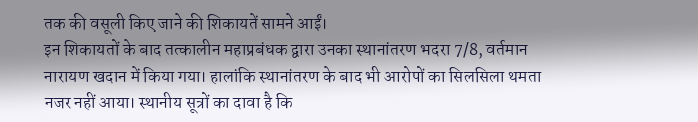तक की वसूली किए जाने की शिकायतें सामने आईं।
इन शिकायतों के बाद तत्कालीन महाप्रबंधक द्वारा उनका स्थानांतरण भदरा 7/8, वर्तमान नारायण खदान में किया गया। हालांकि स्थानांतरण के बाद भी आरोपों का सिलसिला थमता नजर नहीं आया। स्थानीय सूत्रों का दावा है कि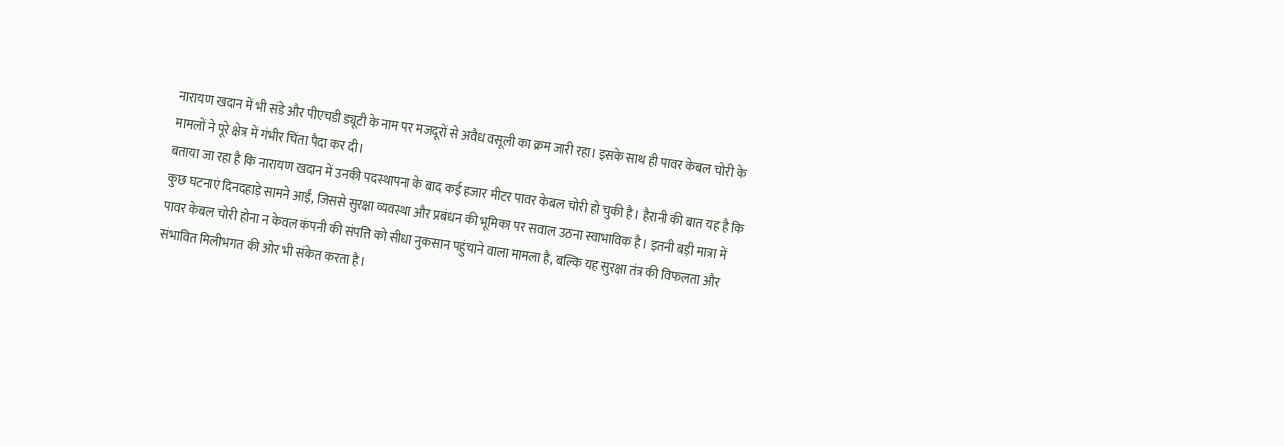नारायण खदान में भी संडे और पीएचडी ड्यूटी के नाम पर मजदूरों से अवैध वसूली का क्रम जारी रहा। इसके साथ ही पावर केबल चोरी के मामलों ने पूरे क्षेत्र में गंभीर चिंता पैदा कर दी।
बताया जा रहा है कि नारायण खदान में उनकी पदस्थापना के बाद कई हजार मीटर पावर केबल चोरी हो चुकी है। हैरानी की बात यह है कि कुछ घटनाएं दिनदहाड़े सामने आईं, जिससे सुरक्षा व्यवस्था और प्रबंधन की भूमिका पर सवाल उठना स्वाभाविक है। इतनी बड़ी मात्रा में पावर केबल चोरी होना न केवल कंपनी की संपत्ति को सीधा नुकसान पहुंचाने वाला मामला है, बल्कि यह सुरक्षा तंत्र की विफलता और संभावित मिलीभगत की ओर भी संकेत करता है।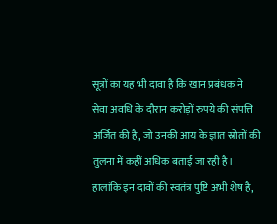सूत्रों का यह भी दावा है कि खान प्रबंधक ने सेवा अवधि के दौरान करोड़ों रुपये की संपत्ति अर्जित की है, जो उनकी आय के ज्ञात स्रोतों की तुलना में कहीं अधिक बताई जा रही है। हालांकि इन दावों की स्वतंत्र पुष्टि अभी शेष है,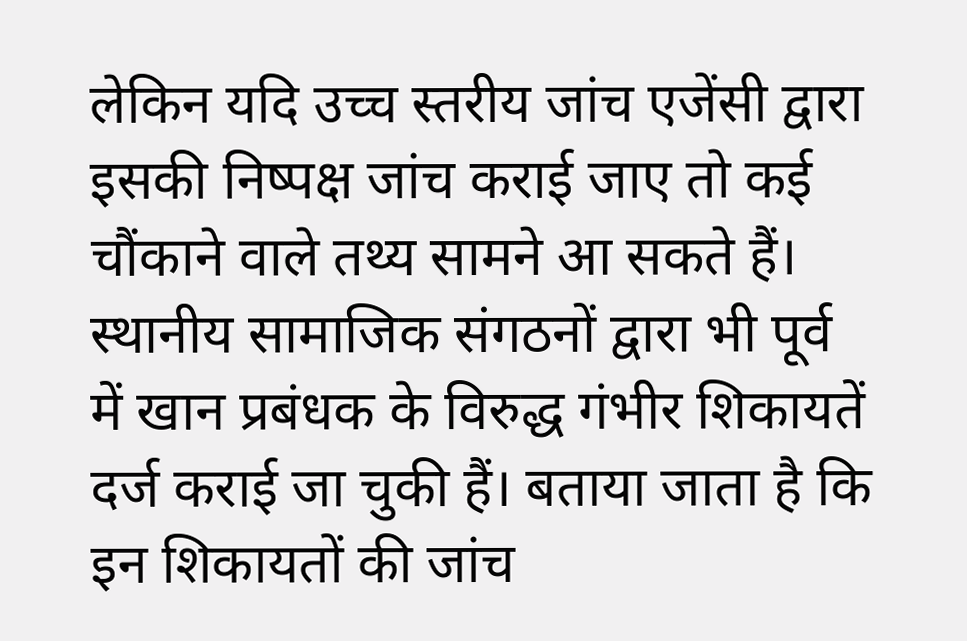लेकिन यदि उच्च स्तरीय जांच एजेंसी द्वारा इसकी निष्पक्ष जांच कराई जाए तो कई चौंकाने वाले तथ्य सामने आ सकते हैं।
स्थानीय सामाजिक संगठनों द्वारा भी पूर्व में खान प्रबंधक के विरुद्ध गंभीर शिकायतें दर्ज कराई जा चुकी हैं। बताया जाता है कि इन शिकायतों की जांच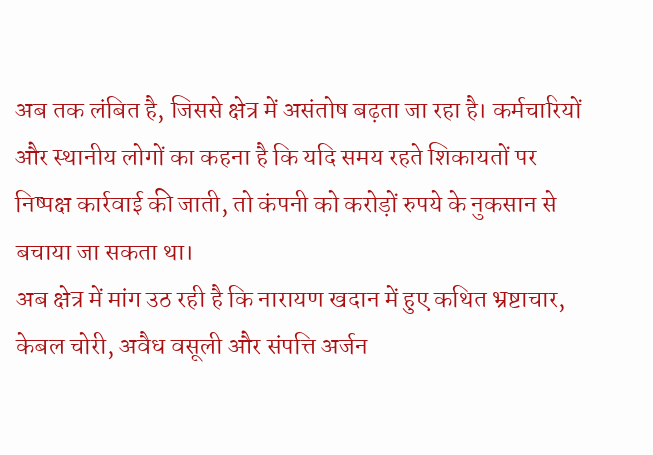अब तक लंबित है, जिससे क्षेत्र में असंतोष बढ़ता जा रहा है। कर्मचारियों और स्थानीय लोगों का कहना है कि यदि समय रहते शिकायतों पर निष्पक्ष कार्रवाई की जाती, तो कंपनी को करोड़ों रुपये के नुकसान से बचाया जा सकता था।
अब क्षेत्र में मांग उठ रही है कि नारायण खदान में हुए कथित भ्रष्टाचार, केबल चोरी, अवैध वसूली और संपत्ति अर्जन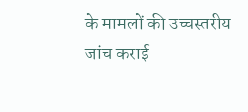के मामलों की उच्चस्तरीय जांच कराई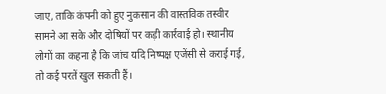जाए, ताकि कंपनी को हुए नुकसान की वास्तविक तस्वीर सामने आ सके और दोषियों पर कड़ी कार्रवाई हो। स्थानीय लोगों का कहना है कि जांच यदि निष्पक्ष एजेंसी से कराई गई, तो कई परतें खुल सकती हैं।